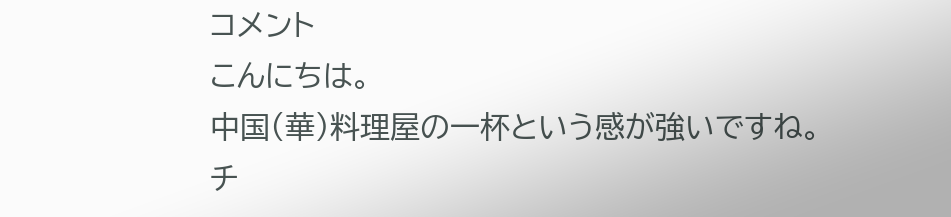コメント
こんにちは。
中国(華)料理屋の一杯という感が強いですね。
チ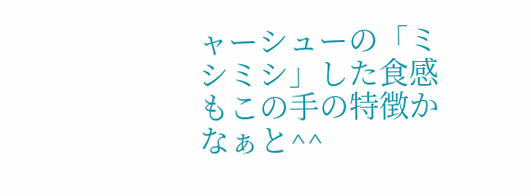ャーシューの「ミシミシ」した食感もこの手の特徴かなぁと^^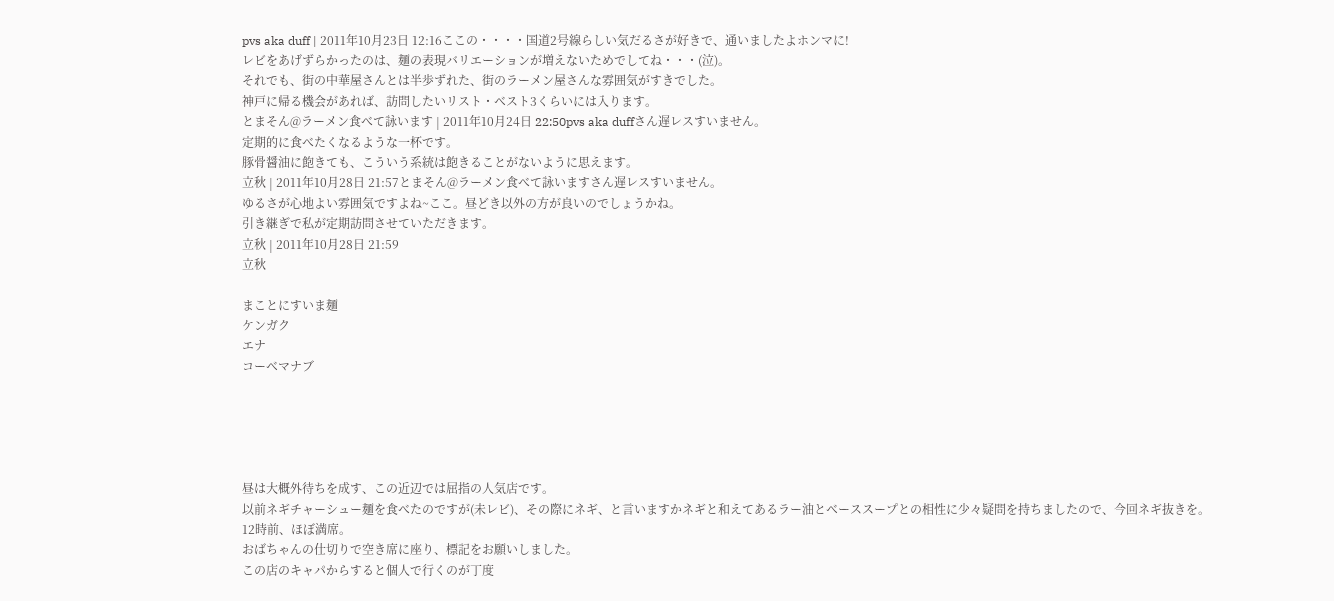pvs aka duff | 2011年10月23日 12:16ここの・・・・国道2号線らしい気だるさが好きで、通いましたよホンマに!
レビをあげずらかったのは、麺の表現バリエーションが増えないためでしてね・・・(泣)。
それでも、街の中華屋さんとは半歩ずれた、街のラーメン屋さんな雰囲気がすきでした。
神戸に帰る機会があれば、訪問したいリスト・ベスト3くらいには入ります。
とまそん@ラーメン食べて詠います | 2011年10月24日 22:50pvs aka duffさん遅レスすいません。
定期的に食べたくなるような一杯です。
豚骨醤油に飽きても、こういう系統は飽きることがないように思えます。
立秋 | 2011年10月28日 21:57とまそん@ラーメン食べて詠いますさん遅レスすいません。
ゆるさが心地よい雰囲気ですよね~ここ。昼どき以外の方が良いのでしょうかね。
引き継ぎで私が定期訪問させていただきます。
立秋 | 2011年10月28日 21:59
立秋

まことにすいま麺
ケンガク
エナ
コーベマナブ





昼は大概外待ちを成す、この近辺では屈指の人気店です。
以前ネギチャーシュー麺を食べたのですが(未レビ)、その際にネギ、と言いますかネギと和えてあるラー油とベーススープとの相性に少々疑問を持ちましたので、今回ネギ抜きを。
12時前、ほぼ満席。
おばちゃんの仕切りで空き席に座り、標記をお願いしました。
この店のキャパからすると個人で行くのが丁度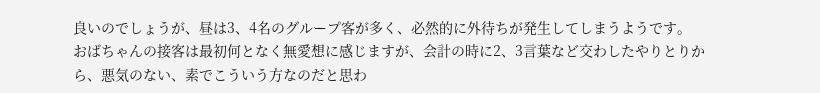良いのでしょうが、昼は3、4名のグループ客が多く、必然的に外待ちが発生してしまうようです。
おばちゃんの接客は最初何となく無愛想に感じますが、会計の時に2、3言葉など交わしたやりとりから、悪気のない、素でこういう方なのだと思わ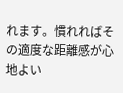れます。慣れればその適度な距離感が心地よい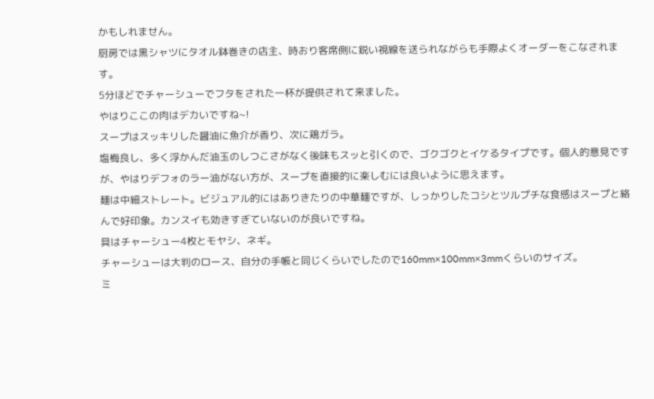かもしれません。
厨房では黒シャツにタオル鉢巻きの店主、時おり客席側に鋭い視線を送られながらも手際よくオーダーをこなされます。
5分ほどでチャーシューでフタをされた一杯が提供されて来ました。
やはりここの肉はデカいですね~!
スープはスッキリした醤油に魚介が香り、次に鶏ガラ。
塩梅良し、多く浮かんだ油玉のしつこさがなく後味もスッと引くので、ゴクゴクとイケるタイプです。個人的意見ですが、やはりデフォのラー油がない方が、スープを直接的に楽しむには良いように思えます。
麺は中細ストレート。ビジュアル的にはありきたりの中華麺ですが、しっかりしたコシとツルプチな食感はスープと絡んで好印象。カンスイも効きすぎていないのが良いですね。
具はチャーシュー4枚とモヤシ、ネギ。
チャーシューは大判のロース、自分の手帳と同じくらいでしたので160mm×100mm×3mmくらいのサイズ。
ミ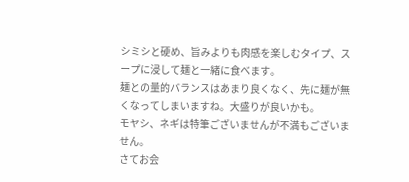シミシと硬め、旨みよりも肉感を楽しむタイプ、スープに浸して麺と一緒に食べます。
麺との量的バランスはあまり良くなく、先に麺が無くなってしまいますね。大盛りが良いかも。
モヤシ、ネギは特筆ございませんが不満もございません。
さてお会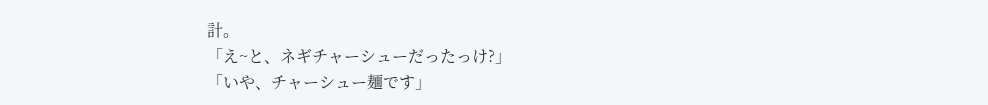計。
「え~と、ネギチャーシューだったっけ?」
「いや、チャーシュー麺です」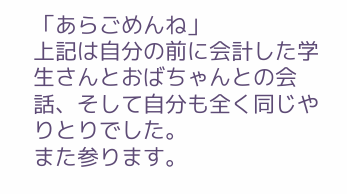「あらごめんね」
上記は自分の前に会計した学生さんとおばちゃんとの会話、そして自分も全く同じやりとりでした。
また参ります。